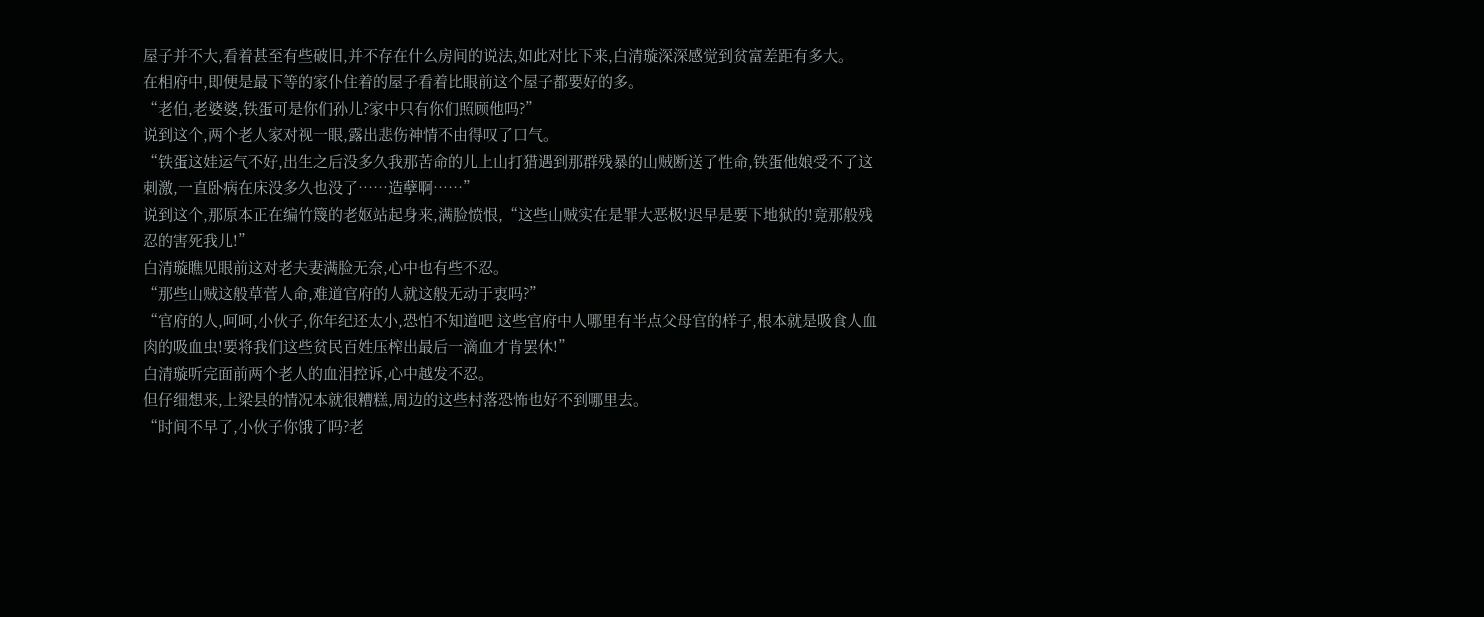屋子并不大,看着甚至有些破旧,并不存在什么房间的说法,如此对比下来,白清璇深深感觉到贫富差距有多大。
在相府中,即便是最下等的家仆住着的屋子看着比眼前这个屋子都要好的多。
“老伯,老婆婆,铁蛋可是你们孙儿?家中只有你们照顾他吗?”
说到这个,两个老人家对视一眼,露出悲伤神情不由得叹了口气。
“铁蛋这娃运气不好,出生之后没多久我那苦命的儿上山打猎遇到那群残暴的山贼断送了性命,铁蛋他娘受不了这刺激,一直卧病在床没多久也没了……造孽啊……”
说到这个,那原本正在编竹篾的老妪站起身来,满脸愤恨,“这些山贼实在是罪大恶极!迟早是要下地狱的!竟那般残忍的害死我儿!”
白清璇瞧见眼前这对老夫妻满脸无奈,心中也有些不忍。
“那些山贼这般草菅人命,难道官府的人就这般无动于衷吗?”
“官府的人,呵呵,小伙子,你年纪还太小,恐怕不知道吧 这些官府中人哪里有半点父母官的样子,根本就是吸食人血肉的吸血虫!要将我们这些贫民百姓压榨出最后一滴血才肯罢休!”
白清璇听完面前两个老人的血泪控诉,心中越发不忍。
但仔细想来,上梁县的情况本就很糟糕,周边的这些村落恐怖也好不到哪里去。
“时间不早了,小伙子你饿了吗?老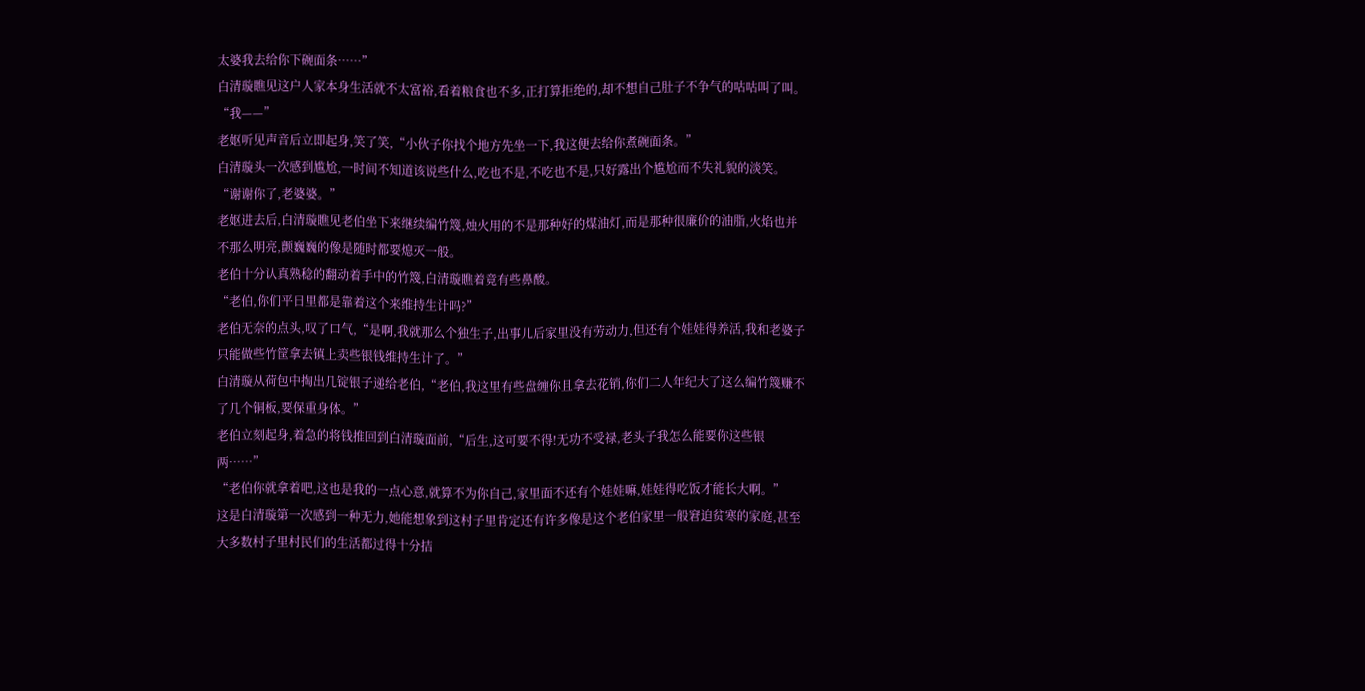太婆我去给你下碗面条……”
白清璇瞧见这户人家本身生活就不太富裕,看着粮食也不多,正打算拒绝的,却不想自己肚子不争气的咕咕叫了叫。
“我——”
老妪听见声音后立即起身,笑了笑,“小伙子你找个地方先坐一下,我这便去给你煮碗面条。”
白清璇头一次感到尴尬,一时间不知道该说些什么,吃也不是,不吃也不是,只好露出个尴尬而不失礼貌的淡笑。
“谢谢你了,老婆婆。”
老妪进去后,白清璇瞧见老伯坐下来继续编竹篾,烛火用的不是那种好的煤油灯,而是那种很廉价的油脂,火焰也并不那么明亮,颤巍巍的像是随时都要熄灭一般。
老伯十分认真熟稔的翻动着手中的竹篾,白清璇瞧着竟有些鼻酸。
“老伯,你们平日里都是靠着这个来维持生计吗?”
老伯无奈的点头,叹了口气,“是啊,我就那么个独生子,出事儿后家里没有劳动力,但还有个娃娃得养活,我和老婆子只能做些竹筐拿去镇上卖些银钱维持生计了。”
白清璇从荷包中掏出几锭银子递给老伯,“老伯,我这里有些盘缠你且拿去花销,你们二人年纪大了这么编竹篾赚不了几个铜板,要保重身体。”
老伯立刻起身,着急的将钱推回到白清璇面前,“后生,这可要不得!无功不受禄,老头子我怎么能要你这些银两……”
“老伯你就拿着吧,这也是我的一点心意,就算不为你自己,家里面不还有个娃娃嘛,娃娃得吃饭才能长大啊。”
这是白清璇第一次感到一种无力,她能想象到这村子里肯定还有许多像是这个老伯家里一般窘迫贫寒的家庭,甚至大多数村子里村民们的生活都过得十分拮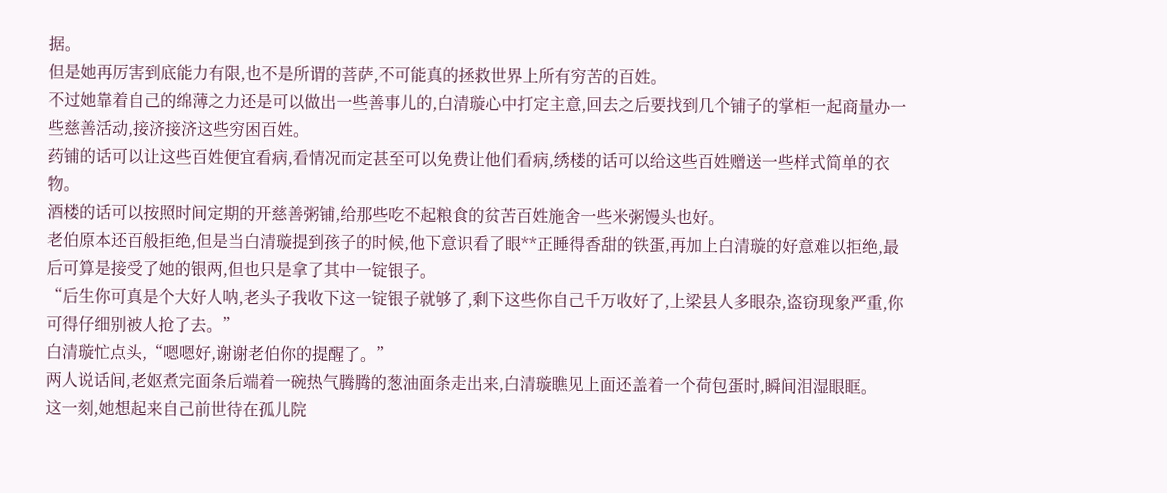据。
但是她再厉害到底能力有限,也不是所谓的菩萨,不可能真的拯救世界上所有穷苦的百姓。
不过她靠着自己的绵薄之力还是可以做出一些善事儿的,白清璇心中打定主意,回去之后要找到几个铺子的掌柜一起商量办一些慈善活动,接济接济这些穷困百姓。
药铺的话可以让这些百姓便宜看病,看情况而定甚至可以免费让他们看病,绣楼的话可以给这些百姓赠送一些样式简单的衣物。
酒楼的话可以按照时间定期的开慈善粥铺,给那些吃不起粮食的贫苦百姓施舍一些米粥馒头也好。
老伯原本还百般拒绝,但是当白清璇提到孩子的时候,他下意识看了眼**正睡得香甜的铁蛋,再加上白清璇的好意难以拒绝,最后可算是接受了她的银两,但也只是拿了其中一锭银子。
“后生你可真是个大好人呐,老头子我收下这一锭银子就够了,剩下这些你自己千万收好了,上梁县人多眼杂,盗窃现象严重,你可得仔细别被人抢了去。”
白清璇忙点头,“嗯嗯好,谢谢老伯你的提醒了。”
两人说话间,老妪煮完面条后端着一碗热气腾腾的葱油面条走出来,白清璇瞧见上面还盖着一个荷包蛋时,瞬间泪湿眼眶。
这一刻,她想起来自己前世待在孤儿院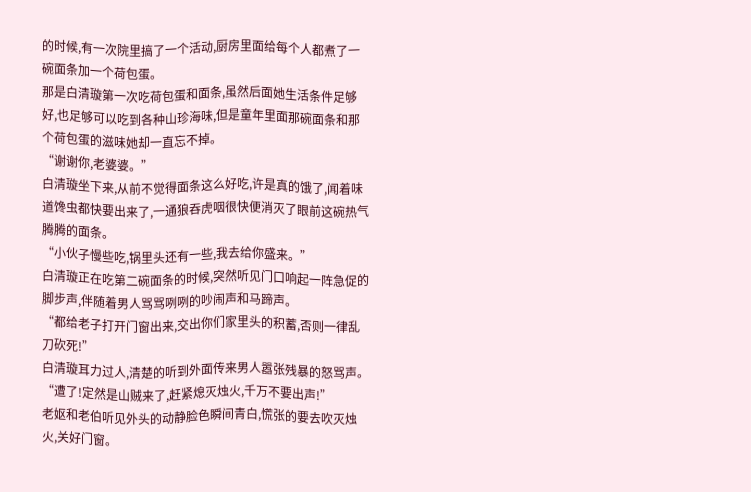的时候,有一次院里搞了一个活动,厨房里面给每个人都煮了一碗面条加一个荷包蛋。
那是白清璇第一次吃荷包蛋和面条,虽然后面她生活条件足够好,也足够可以吃到各种山珍海味,但是童年里面那碗面条和那个荷包蛋的滋味她却一直忘不掉。
“谢谢你,老婆婆。”
白清璇坐下来,从前不觉得面条这么好吃,许是真的饿了,闻着味道馋虫都快要出来了,一通狼吞虎咽很快便消灭了眼前这碗热气腾腾的面条。
“小伙子慢些吃,锅里头还有一些,我去给你盛来。”
白清璇正在吃第二碗面条的时候,突然听见门口响起一阵急促的脚步声,伴随着男人骂骂咧咧的吵闹声和马蹄声。
“都给老子打开门窗出来,交出你们家里头的积蓄,否则一律乱刀砍死!”
白清璇耳力过人,清楚的听到外面传来男人嚣张残暴的怒骂声。
“遭了!定然是山贼来了,赶紧熄灭烛火,千万不要出声!”
老妪和老伯听见外头的动静脸色瞬间青白,慌张的要去吹灭烛火,关好门窗。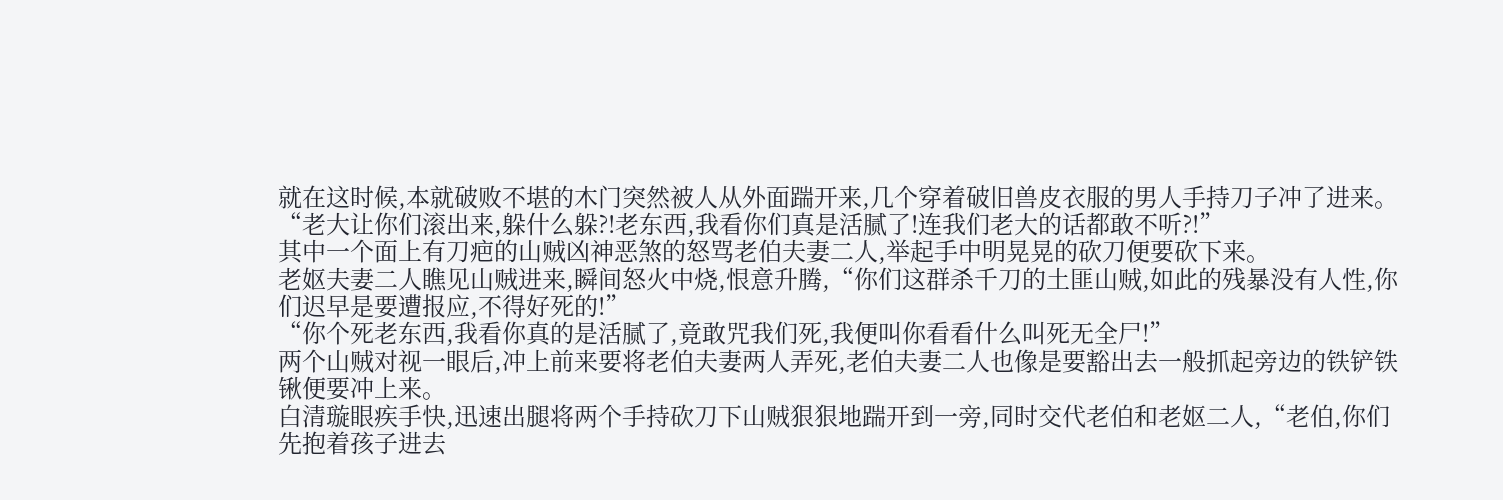就在这时候,本就破败不堪的木门突然被人从外面踹开来,几个穿着破旧兽皮衣服的男人手持刀子冲了进来。
“老大让你们滚出来,躲什么躲?!老东西,我看你们真是活腻了!连我们老大的话都敢不听?!”
其中一个面上有刀疤的山贼凶神恶煞的怒骂老伯夫妻二人,举起手中明晃晃的砍刀便要砍下来。
老妪夫妻二人瞧见山贼进来,瞬间怒火中烧,恨意升腾,“你们这群杀千刀的土匪山贼,如此的残暴没有人性,你们迟早是要遭报应,不得好死的!”
“你个死老东西,我看你真的是活腻了,竟敢咒我们死,我便叫你看看什么叫死无全尸!”
两个山贼对视一眼后,冲上前来要将老伯夫妻两人弄死,老伯夫妻二人也像是要豁出去一般抓起旁边的铁铲铁锹便要冲上来。
白清璇眼疾手快,迅速出腿将两个手持砍刀下山贼狠狠地踹开到一旁,同时交代老伯和老妪二人,“老伯,你们先抱着孩子进去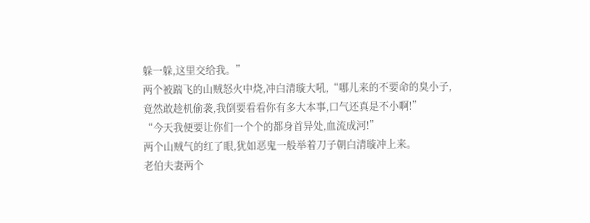躲一躲,这里交给我。”
两个被踹飞的山贼怒火中烧,冲白清璇大吼,“哪儿来的不要命的臭小子,竟然敢趁机偷袭,我倒要看看你有多大本事,口气还真是不小啊!”
“今天我便要让你们一个个的都身首异处,血流成河!”
两个山贼气的红了眼,犹如恶鬼一般举着刀子朝白清璇冲上来。
老伯夫妻两个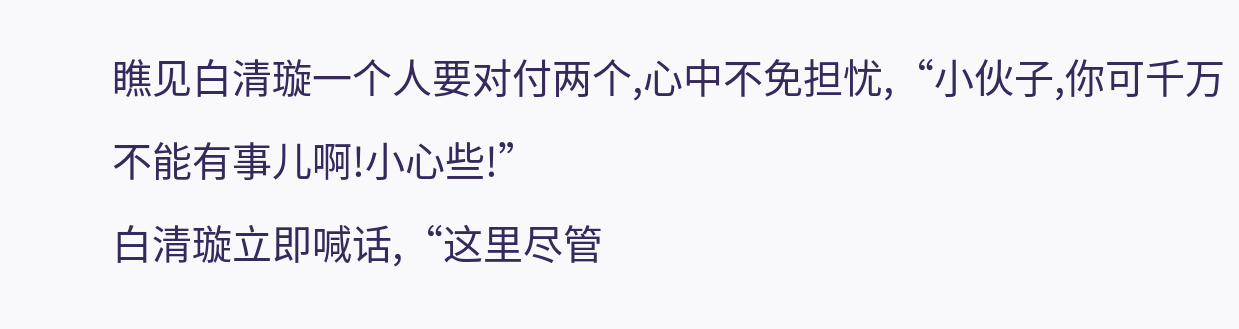瞧见白清璇一个人要对付两个,心中不免担忧,“小伙子,你可千万不能有事儿啊!小心些!”
白清璇立即喊话,“这里尽管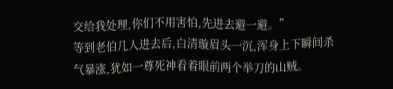交给我处理,你们不用害怕,先进去避一避。”
等到老伯几人进去后,白清璇眉头一沉,浑身上下瞬间杀气暴涨,犹如一尊死神看着眼前两个举刀的山贼。